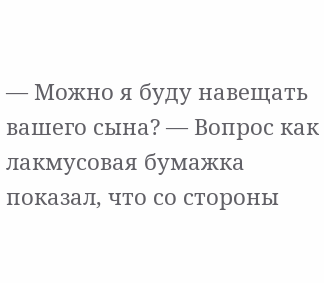— Можно я буду навещать вашего сына? — Вопрос как лакмусовая бумажка показал, что со стороны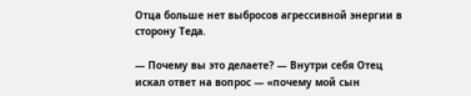Отца больше нет выбросов агрессивной энергии в сторону Теда.

— Почему вы это делаете? — Внутри себя Отец искал ответ на вопрос — «почему мой сын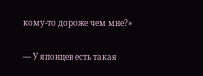кому-то дороже чем мне?»

— У японцев есть такая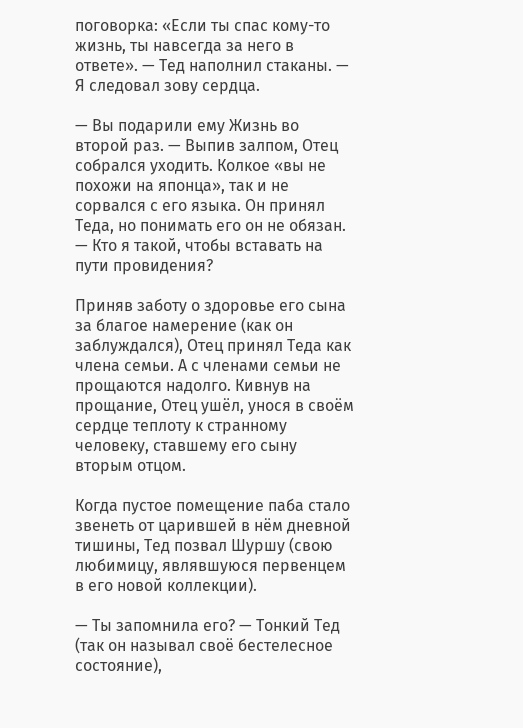поговорка: «Если ты спас кому-то жизнь, ты навсегда за него в ответе». — Тед наполнил стаканы. — Я следовал зову сердца.

— Вы подарили ему Жизнь во второй раз. — Выпив залпом, Отец собрался уходить. Колкое «вы не похожи на японца», так и не сорвался с его языка. Он принял Теда, но понимать его он не обязан. — Кто я такой, чтобы вставать на пути провидения?

Приняв заботу о здоровье его сына за благое намерение (как он заблуждался), Отец принял Теда как члена семьи. А с членами семьи не прощаются надолго. Кивнув на прощание, Отец ушёл, унося в своём сердце теплоту к странному человеку, ставшему его сыну вторым отцом.

Когда пустое помещение паба стало звенеть от царившей в нём дневной тишины, Тед позвал Шуршу (свою любимицу, являвшуюся первенцем в его новой коллекции).

— Ты запомнила его? — Тонкий Тед (так он называл своё бестелесное состояние),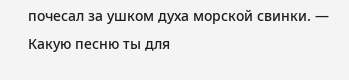почесал за ушком духа морской свинки. — Какую песню ты для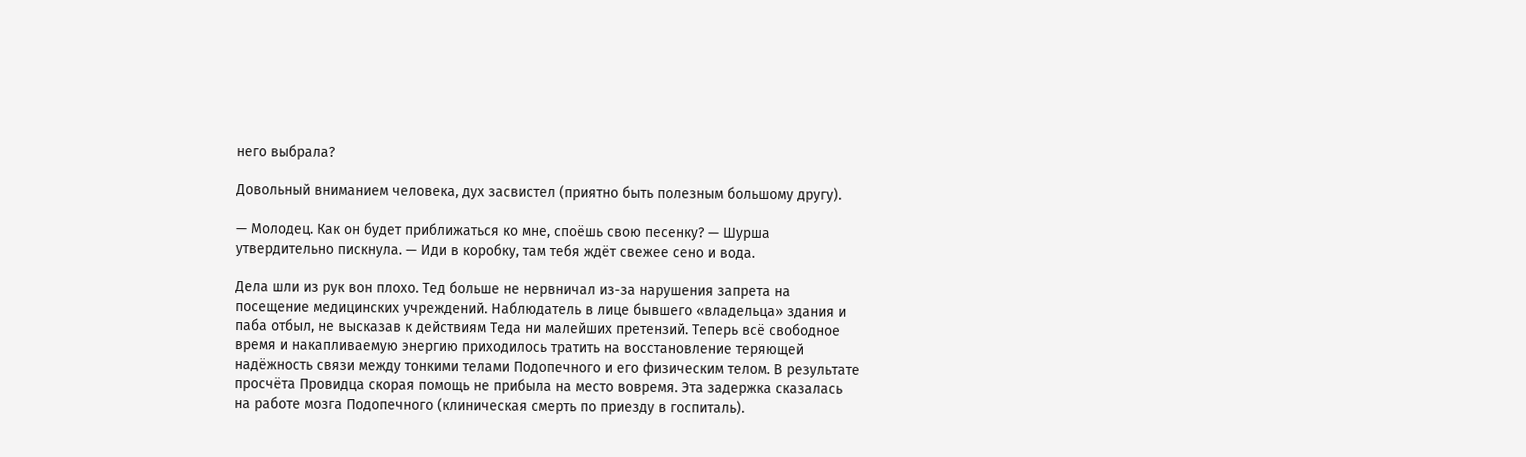него выбрала?

Довольный вниманием человека, дух засвистел (приятно быть полезным большому другу).

— Молодец. Как он будет приближаться ко мне, споёшь свою песенку? — Шурша утвердительно пискнула. — Иди в коробку, там тебя ждёт свежее сено и вода.

Дела шли из рук вон плохо. Тед больше не нервничал из-за нарушения запрета на посещение медицинских учреждений. Наблюдатель в лице бывшего «владельца» здания и паба отбыл, не высказав к действиям Теда ни малейших претензий. Теперь всё свободное время и накапливаемую энергию приходилось тратить на восстановление теряющей надёжность связи между тонкими телами Подопечного и его физическим телом. В результате просчёта Провидца скорая помощь не прибыла на место вовремя. Эта задержка сказалась на работе мозга Подопечного (клиническая смерть по приезду в госпиталь).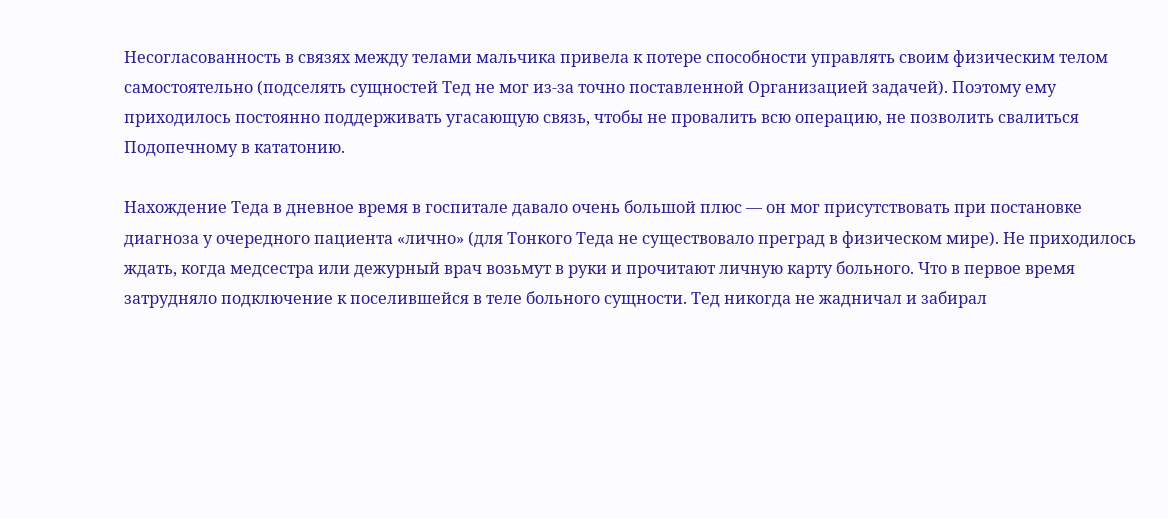Несогласованность в связях между телами мальчика привела к потере способности управлять своим физическим телом самостоятельно (подселять сущностей Тед не мог из-за точно поставленной Организацией задачей). Поэтому ему приходилось постоянно поддерживать угасающую связь, чтобы не провалить всю операцию, не позволить свалиться Подопечному в кататонию.

Нахождение Теда в дневное время в госпитале давало очень большой плюс — он мог присутствовать при постановке диагноза у очередного пациента «лично» (для Тонкого Теда не существовало преград в физическом мире). Не приходилось ждать, когда медсестра или дежурный врач возьмут в руки и прочитают личную карту больного. Что в первое время затрудняло подключение к поселившейся в теле больного сущности. Тед никогда не жадничал и забирал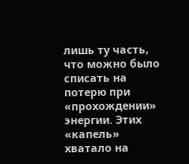лишь ту часть, что можно было списать на потерю при «прохождении» энергии. Этих «капель» хватало на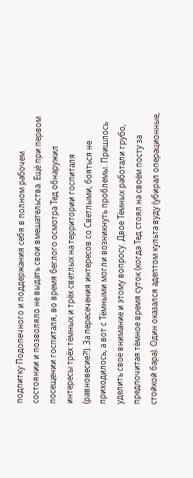подпитку Подопечного и поддержания себя в полном рабочем состоянии и позволяло не выдать свои вмешательства. Ещё при первом посещении госпиталя, во время беглого осмотра Тед обнаружил интересы трёх тёмных и трёх светлых на территории госпиталя (равновесие?!). За пересечения интересов со Светлыми, бояться не приходилось, а вот с Тёмными могли возникнуть проблемы. Пришлось уделить своё внимание и этому вопросу. Двое Тёмных работали грубо, предпочитая тёмное время суток (когда Тед стоял на своём посту за стойкой бара). Один оказался адептом культа вуду (убирал операционные,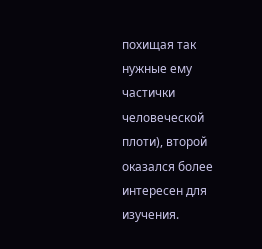похищая так нужные ему частички человеческой плоти), второй оказался более интересен для изучения.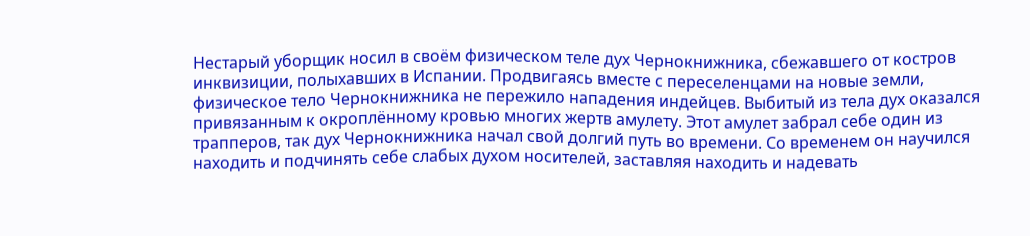Нестарый уборщик носил в своём физическом теле дух Чернокнижника, сбежавшего от костров инквизиции, полыхавших в Испании. Продвигаясь вместе с переселенцами на новые земли, физическое тело Чернокнижника не пережило нападения индейцев. Выбитый из тела дух оказался привязанным к окроплённому кровью многих жертв амулету. Этот амулет забрал себе один из трапперов, так дух Чернокнижника начал свой долгий путь во времени. Со временем он научился находить и подчинять себе слабых духом носителей, заставляя находить и надевать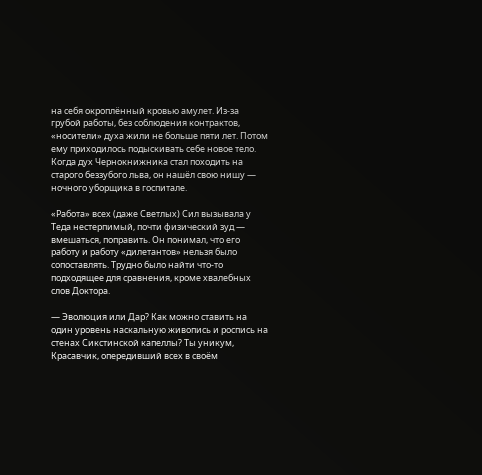на себя окроплённый кровью амулет. Из-за грубой работы, без соблюдения контрактов, «носители» духа жили не больше пяти лет. Потом ему приходилось подыскивать себе новое тело. Когда дух Чернокнижника стал походить на старого беззубого льва, он нашёл свою нишу — ночного уборщика в госпитале.

«Работа» всех (даже Светлых) Сил вызывала у Теда нестерпимый, почти физический зуд — вмешаться, поправить. Он понимал, что его работу и работу «дилетантов» нельзя было сопоставлять. Трудно было найти что-то подходящее для сравнения, кроме хвалебных слов Доктора.

— Эволюция или Дар? Как можно ставить на один уровень наскальную живопись и роспись на стенах Сикстинской капеллы? Ты уникум, Красавчик, опередивший всех в своём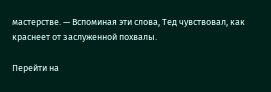мастерстве. — Вспоминая эти слова, Тед чувствовал, как краснеет от заслуженной похвалы.

Перейти на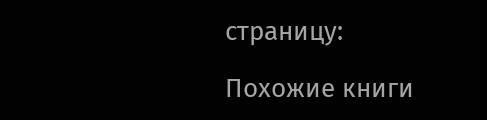страницу:

Похожие книги